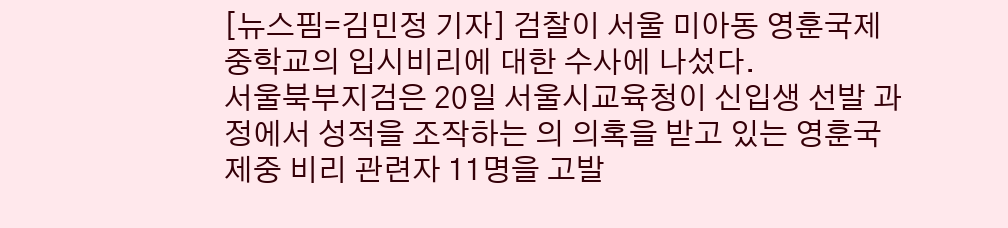[뉴스핌=김민정 기자] 검찰이 서울 미아동 영훈국제중학교의 입시비리에 대한 수사에 나섰다.
서울북부지검은 20일 서울시교육청이 신입생 선발 과정에서 성적을 조작하는 의 의혹을 받고 있는 영훈국제중 비리 관련자 11명을 고발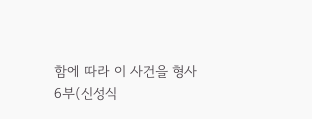함에 따라 이 사건을 형사6부(신성식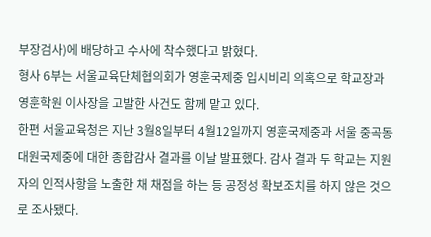부장검사)에 배당하고 수사에 착수했다고 밝혔다.
형사 6부는 서울교육단체협의회가 영훈국제중 입시비리 의혹으로 학교장과 영훈학원 이사장을 고발한 사건도 함께 맡고 있다.
한편 서울교육청은 지난 3월8일부터 4월12일까지 영훈국제중과 서울 중곡동 대원국제중에 대한 종합감사 결과를 이날 발표했다. 감사 결과 두 학교는 지원자의 인적사항을 노출한 채 채점을 하는 등 공정성 확보조치를 하지 않은 것으로 조사됐다.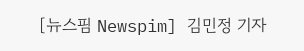[뉴스핌 Newspim] 김민정 기자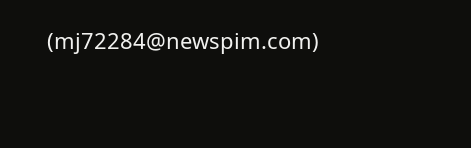(mj72284@newspim.com)